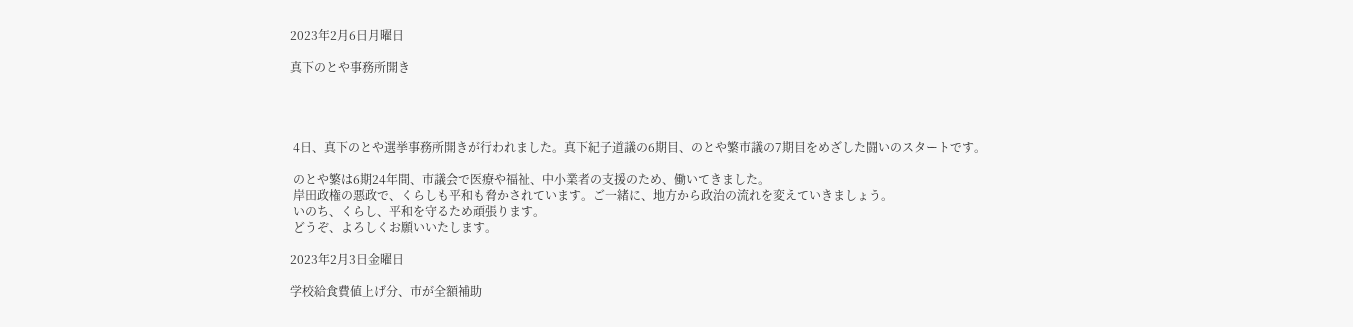2023年2月6日月曜日

真下のとや事務所開き




 4日、真下のとや選挙事務所開きが行われました。真下紀子道議の6期目、のとや繁市議の7期目をめざした闘いのスタートです。

 のとや繁は6期24年間、市議会で医療や福祉、中小業者の支援のため、働いてきました。
 岸田政権の悪政で、くらしも平和も脅かされています。ご一緒に、地方から政治の流れを変えていきましょう。
 いのち、くらし、平和を守るため頑張ります。
 どうぞ、よろしくお願いいたします。

2023年2月3日金曜日

学校給食費値上げ分、市が全額補助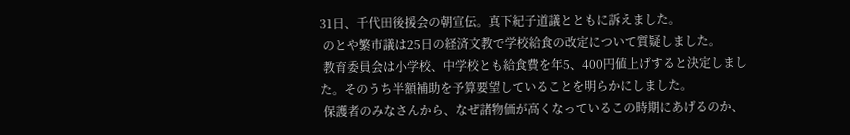31日、千代田後援会の朝宣伝。真下紀子道議とともに訴えました。
 のとや繁市議は25日の経済文教で学校給食の改定について質疑しました。
 教育委員会は小学校、中学校とも給食費を年5、400円値上げすると決定しました。そのうち半額補助を予算要望していることを明らかにしました。
 保護者のみなさんから、なぜ諸物価が高くなっているこの時期にあげるのか、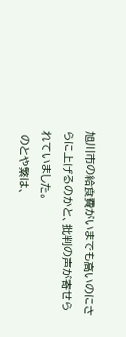旭川市の給食費がいまでも高いのにさらに上げるのかと、批判の声が寄せられていました。
 のとや繁は、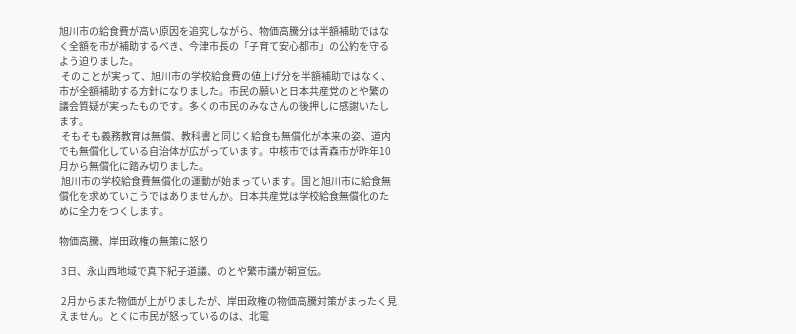旭川市の給食費が高い原因を追究しながら、物価高騰分は半額補助ではなく全額を市が補助するべき、今津市長の「子育て安心都市」の公約を守るよう迫りました。
 そのことが実って、旭川市の学校給食費の値上げ分を半額補助ではなく、市が全額補助する方針になりました。市民の願いと日本共産党のとや繁の議会質疑が実ったものです。多くの市民のみなさんの後押しに感謝いたします。
 そもそも義務教育は無償、教科書と同じく給食も無償化が本来の姿、道内でも無償化している自治体が広がっています。中核市では青森市が昨年10月から無償化に踏み切りました。
 旭川市の学校給食費無償化の運動が始まっています。国と旭川市に給食無償化を求めていこうではありませんか。日本共産党は学校給食無償化のために全力をつくします。

物価高騰、岸田政権の無策に怒り

 3日、永山西地域で真下紀子道議、のとや繁市議が朝宣伝。

 2月からまた物価が上がりましたが、岸田政権の物価高騰対策がまったく見えません。とくに市民が怒っているのは、北電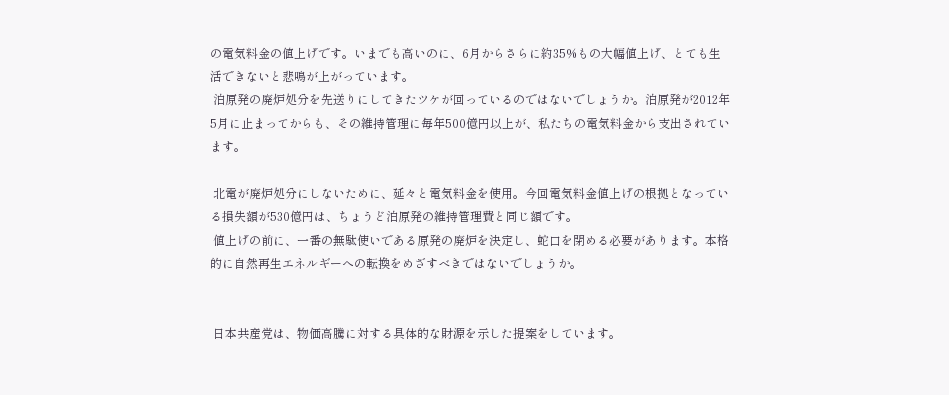の電気料金の値上げです。いまでも高いのに、6月からさらに約35%もの大幅値上げ、とても生活できないと悲鳴が上がっています。
 泊原発の廃炉処分を先送りにしてきたツケが回っているのではないでしょうか。泊原発が2012年5月に止まってからも、その維持管理に毎年500億円以上が、私たちの電気料金から支出されています。

 北電が廃炉処分にしないために、延々と電気料金を使用。今回電気料金値上げの根拠となっている損失額が530億円は、ちょうど泊原発の維持管理費と同じ額です。
 値上げの前に、一番の無駄使いである原発の廃炉を決定し、蛇口を閉める必要があります。本格的に自然再生エネルギーへの転換をめざすべきではないでしょうか。


 日本共産党は、物価高騰に対する具体的な財源を示した提案をしています。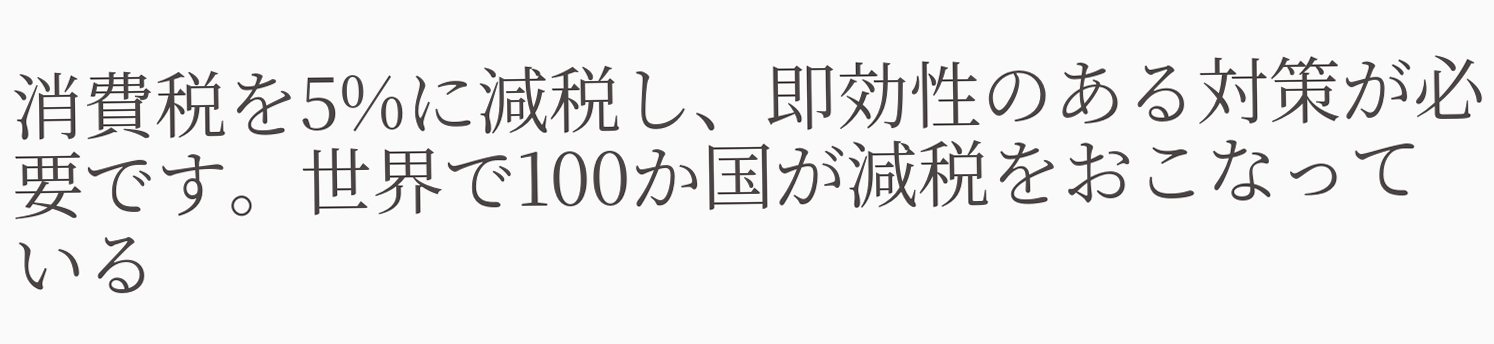消費税を5%に減税し、即効性のある対策が必要です。世界で100か国が減税をおこなっている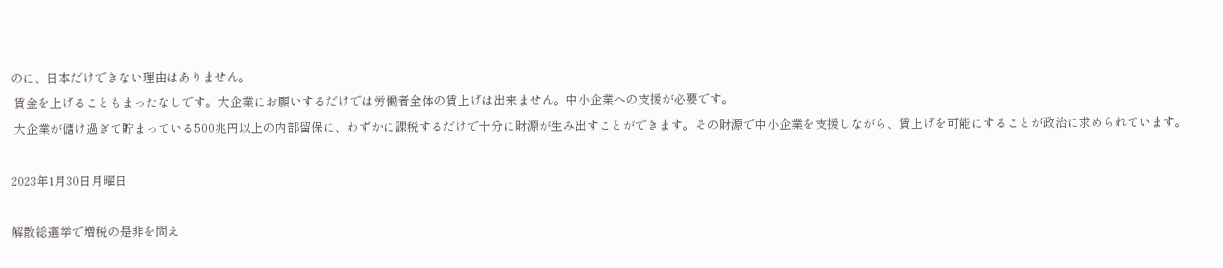のに、日本だけできない理由はありません。
 賃金を上げることもまったなしです。大企業にお願いするだけでは労働者全体の賃上げは出来ません。中小企業への支援が必要です。
 大企業が儲け過ぎて貯まっている500兆円以上の内部留保に、わずかに課税するだけで十分に財源が生み出すことができます。その財源で中小企業を支援しながら、賃上げを可能にすることが政治に求められています。

2023年1月30日月曜日

解散総選挙で増税の是非を問え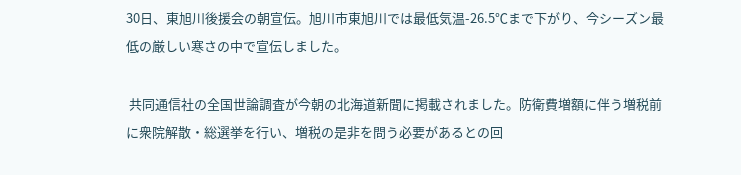30日、東旭川後援会の朝宣伝。旭川市東旭川では最低気温-26.5℃まで下がり、今シーズン最低の厳しい寒さの中で宣伝しました。

 共同通信社の全国世論調査が今朝の北海道新聞に掲載されました。防衛費増額に伴う増税前に衆院解散・総選挙を行い、増税の是非を問う必要があるとの回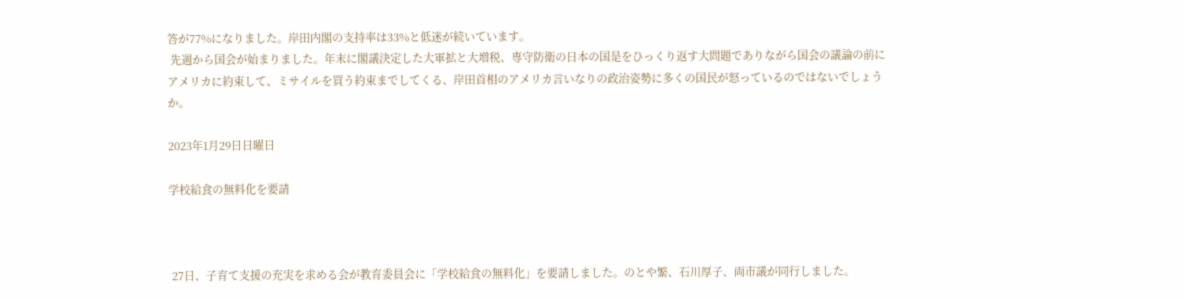答が77%になりました。岸田内閣の支持率は33%と低迷が続いています。
 先週から国会が始まりました。年末に閣議決定した大軍拡と大増税、専守防衛の日本の国是をひっくり返す大問題でありながら国会の議論の前にアメリカに約束して、ミサイルを買う約束までしてくる、岸田首相のアメリカ言いなりの政治姿勢に多くの国民が怒っているのではないでしょうか。

2023年1月29日日曜日

学校給食の無料化を要請



 27日、子育て支援の充実を求める会が教育委員会に「学校給食の無料化」を要請しました。のとや繁、石川厚子、両市議が同行しました。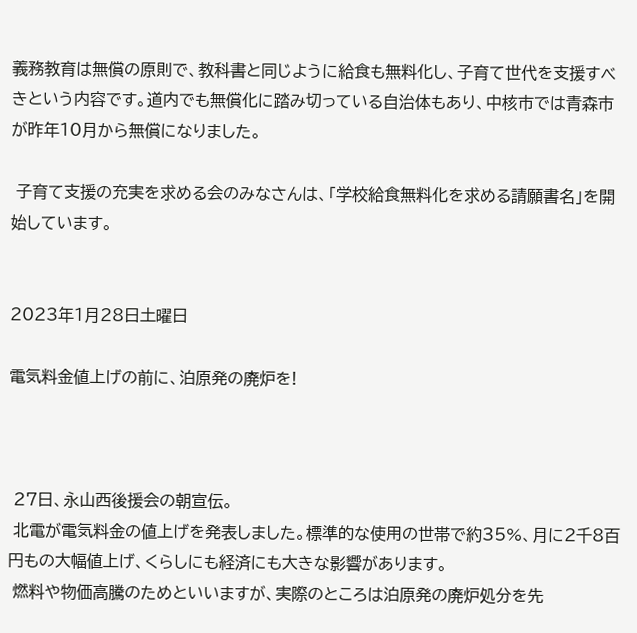義務教育は無償の原則で、教科書と同じように給食も無料化し、子育て世代を支援すべきという内容です。道内でも無償化に踏み切っている自治体もあり、中核市では青森市が昨年10月から無償になりました。

 子育て支援の充実を求める会のみなさんは、「学校給食無料化を求める請願書名」を開始しています。


2023年1月28日土曜日

電気料金値上げの前に、泊原発の廃炉を!



 27日、永山西後援会の朝宣伝。
 北電が電気料金の値上げを発表しました。標準的な使用の世帯で約35%、月に2千8百円もの大幅値上げ、くらしにも経済にも大きな影響があります。
 燃料や物価高騰のためといいますが、実際のところは泊原発の廃炉処分を先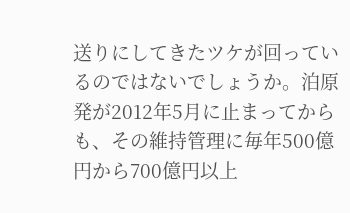送りにしてきたツケが回っているのではないでしょうか。泊原発が2012年5月に止まってからも、その維持管理に毎年500億円から700億円以上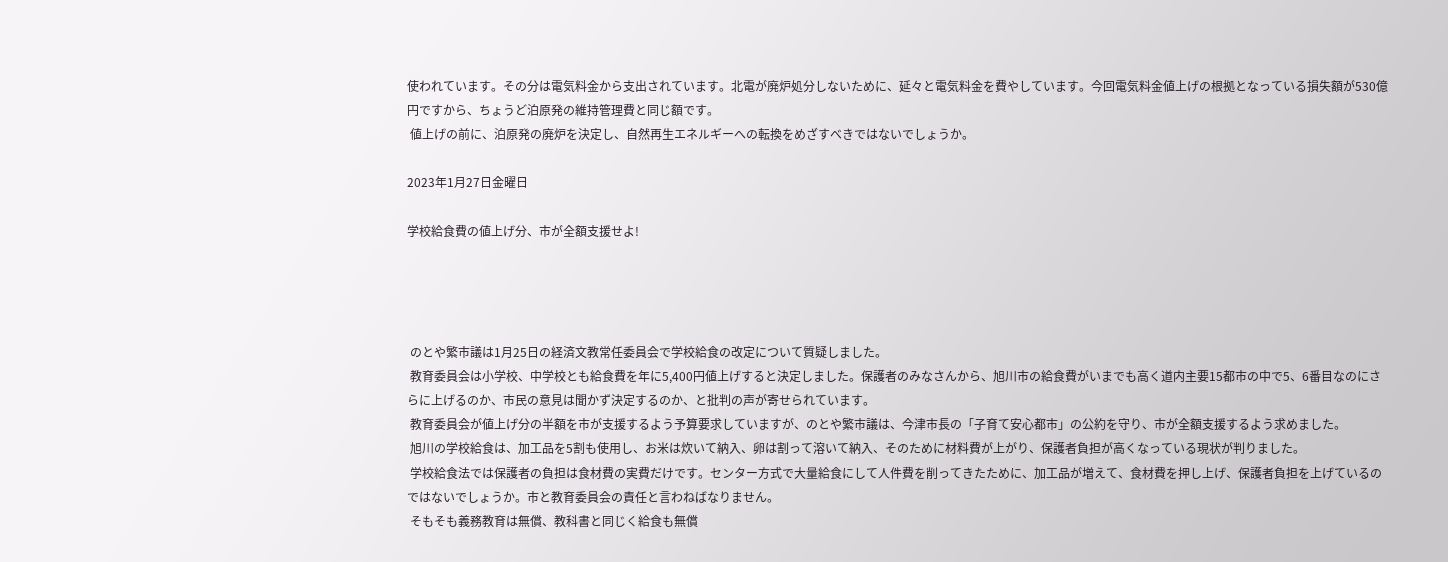使われています。その分は電気料金から支出されています。北電が廃炉処分しないために、延々と電気料金を費やしています。今回電気料金値上げの根拠となっている損失額が530億円ですから、ちょうど泊原発の維持管理費と同じ額です。
 値上げの前に、泊原発の廃炉を決定し、自然再生エネルギーへの転換をめざすべきではないでしょうか。

2023年1月27日金曜日

学校給食費の値上げ分、市が全額支援せよ!




 のとや繁市議は1月25日の経済文教常任委員会で学校給食の改定について質疑しました。
 教育委員会は小学校、中学校とも給食費を年に5,400円値上げすると決定しました。保護者のみなさんから、旭川市の給食費がいまでも高く道内主要15都市の中で5、6番目なのにさらに上げるのか、市民の意見は聞かず決定するのか、と批判の声が寄せられています。
 教育委員会が値上げ分の半額を市が支援するよう予算要求していますが、のとや繁市議は、今津市長の「子育て安心都市」の公約を守り、市が全額支援するよう求めました。
 旭川の学校給食は、加工品を5割も使用し、お米は炊いて納入、卵は割って溶いて納入、そのために材料費が上がり、保護者負担が高くなっている現状が判りました。
 学校給食法では保護者の負担は食材費の実費だけです。センター方式で大量給食にして人件費を削ってきたために、加工品が増えて、食材費を押し上げ、保護者負担を上げているのではないでしょうか。市と教育委員会の責任と言わねばなりません。
 そもそも義務教育は無償、教科書と同じく給食も無償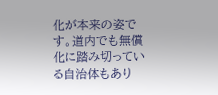化が本来の姿です。道内でも無償化に踏み切っている自治体もあり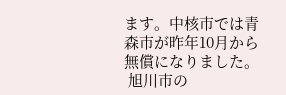ます。中核市では青森市が昨年10月から無償になりました。
 旭川市の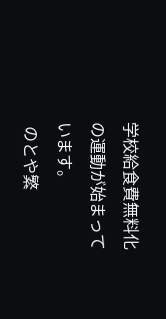学校給食費無料化の運動が始まっています。
 のとや繁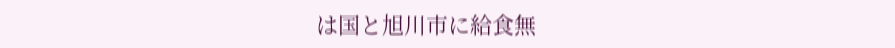は国と旭川市に給食無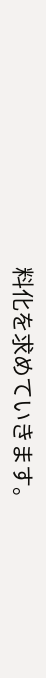料化を求めていきます。